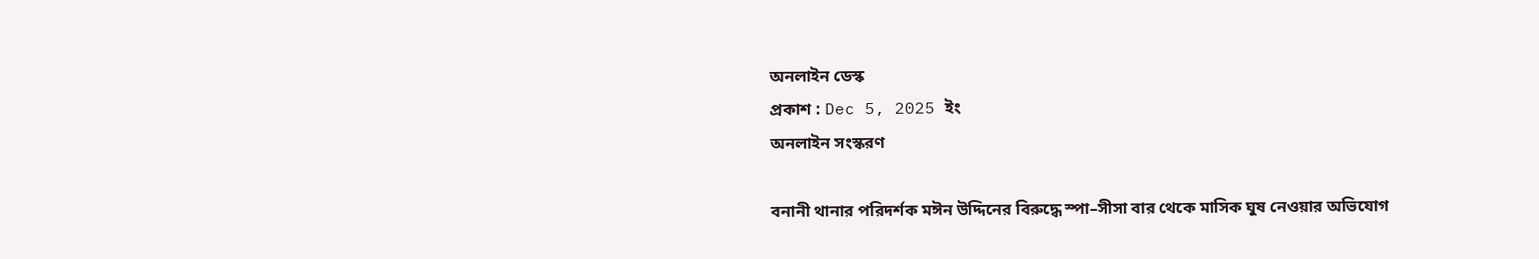অনলাইন ডেস্ক
প্রকাশ : Dec 5, 2025 ইং
অনলাইন সংস্করণ

বনানী থানার পরিদর্শক মঈন উদ্দিনের বিরুদ্ধে স্পা–সীসা বার থেকে মাসিক ঘুষ নেওয়ার অভিযোগ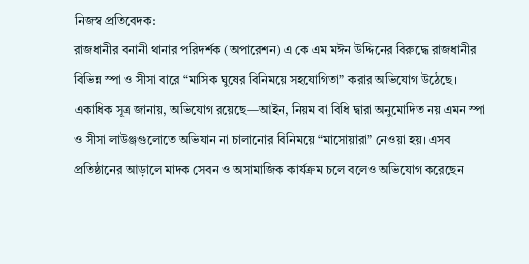নিজস্ব প্রতিবেদক:
রাজধানীর বনানী থানার পরিদর্শক (অপারেশন) এ কে এম মঈন উদ্দিনের বিরুদ্ধে রাজধানীর বিভিন্ন স্পা ও সীসা বারে “মাসিক ঘুষের বিনিময়ে সহযোগিতা” করার অভিযোগ উঠেছে। একাধিক সূত্র জানায়, অভিযোগ রয়েছে—আইন, নিয়ম বা বিধি দ্বারা অনুমোদিত নয় এমন স্পা ও সীসা লাউঞ্জগুলোতে অভিযান না চালানোর বিনিময়ে “মাসোয়ারা” নেওয়া হয়। এসব প্রতিষ্ঠানের আড়ালে মাদক সেবন ও অসামাজিক কার্যক্রম চলে বলেও অভিযোগ করেছেন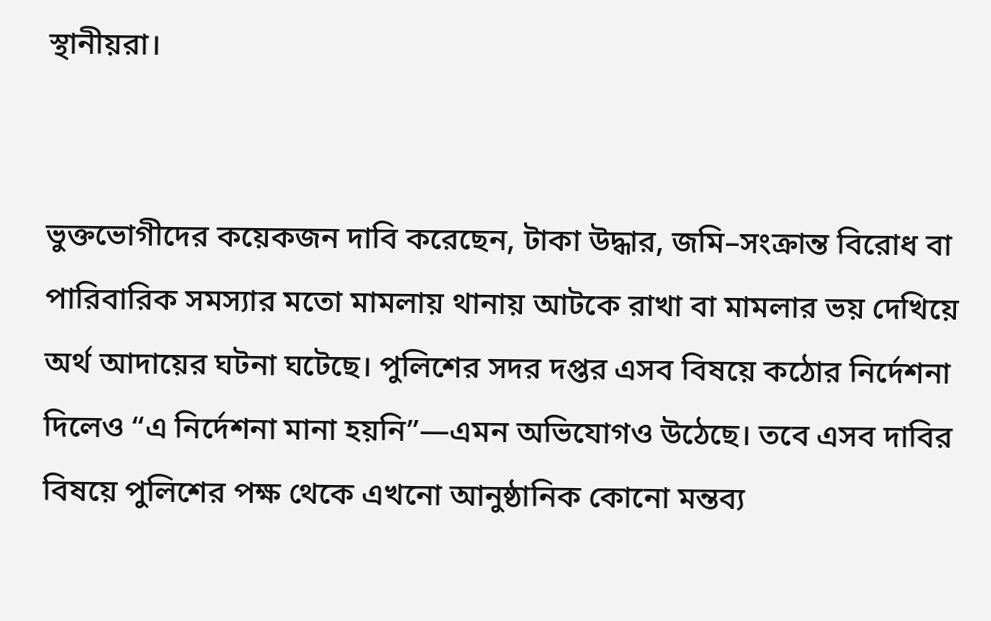স্থানীয়রা।


ভুক্তভোগীদের কয়েকজন দাবি করেছেন, টাকা উদ্ধার, জমি–সংক্রান্ত বিরোধ বা পারিবারিক সমস্যার মতো মামলায় থানায় আটকে রাখা বা মামলার ভয় দেখিয়ে অর্থ আদায়ের ঘটনা ঘটেছে। পুলিশের সদর দপ্তর এসব বিষয়ে কঠোর নির্দেশনা দিলেও “এ নির্দেশনা মানা হয়নি”—এমন অভিযোগও উঠেছে। তবে এসব দাবির বিষয়ে পুলিশের পক্ষ থেকে এখনো আনুষ্ঠানিক কোনো মন্তব্য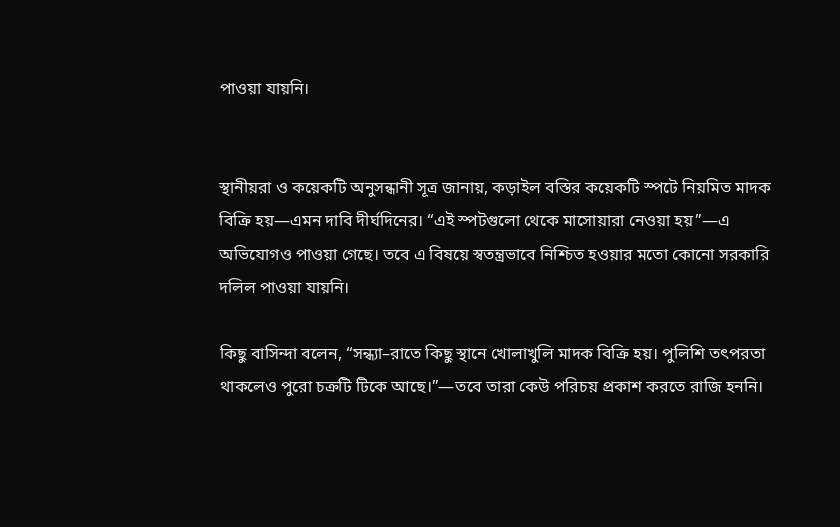পাওয়া যায়নি।


স্থানীয়রা ও কয়েকটি অনুসন্ধানী সূত্র জানায়, কড়াইল বস্তির কয়েকটি স্পটে নিয়মিত মাদক বিক্রি হয়—এমন দাবি দীর্ঘদিনের। “এই স্পটগুলো থেকে মাসোয়ারা নেওয়া হয়”—এ অভিযোগও পাওয়া গেছে। তবে এ বিষয়ে স্বতন্ত্রভাবে নিশ্চিত হওয়ার মতো কোনো সরকারি দলিল পাওয়া যায়নি।

কিছু বাসিন্দা বলেন, “সন্ধ্যা–রাতে কিছু স্থানে খোলাখুলি মাদক বিক্রি হয়। পুলিশি তৎপরতা থাকলেও পুরো চক্রটি টিকে আছে।”—তবে তারা কেউ পরিচয় প্রকাশ করতে রাজি হননি।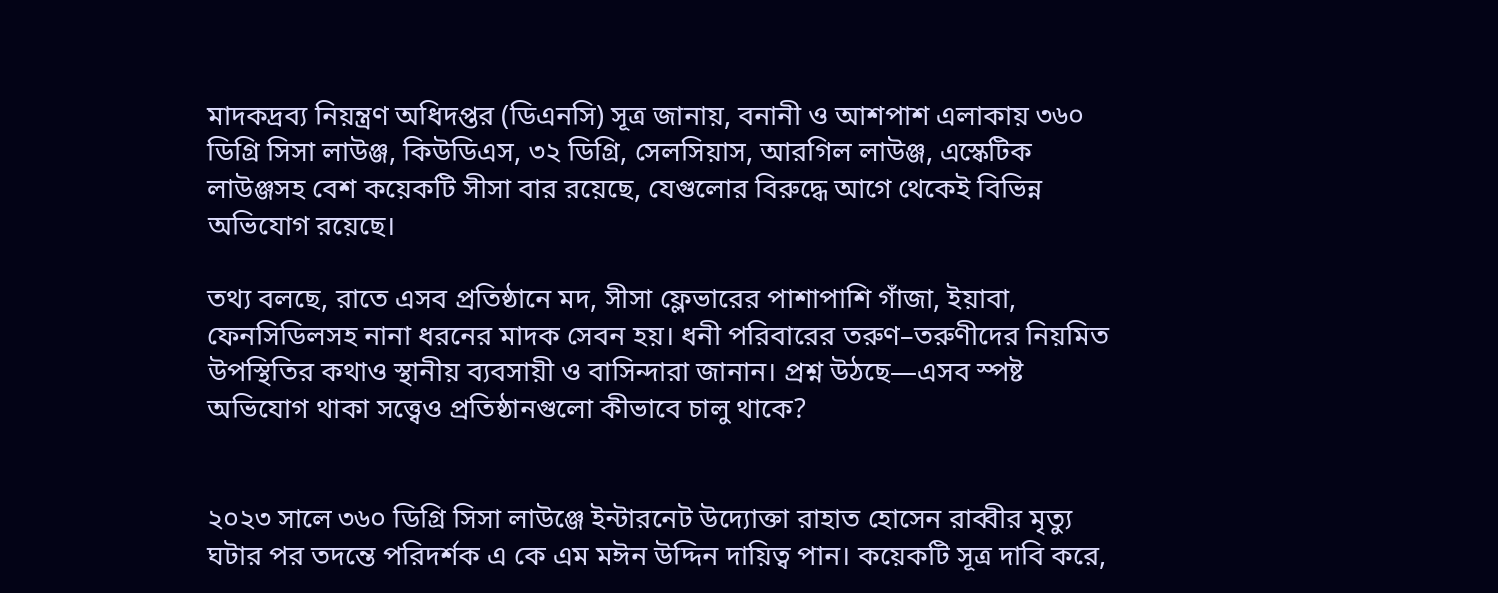মাদকদ্রব্য নিয়ন্ত্রণ অধিদপ্তর (ডিএনসি) সূত্র জানায়, বনানী ও আশপাশ এলাকায় ৩৬০ ডিগ্রি সিসা লাউঞ্জ, কিউডিএস, ৩২ ডিগ্রি, সেলসিয়াস, আরগিল লাউঞ্জ, এস্কেটিক লাউঞ্জসহ বেশ কয়েকটি সীসা বার রয়েছে, যেগুলোর বিরুদ্ধে আগে থেকেই বিভিন্ন অভিযোগ রয়েছে।

তথ্য বলছে, রাতে এসব প্রতিষ্ঠানে মদ, সীসা ফ্লেভারের পাশাপাশি গাঁজা, ইয়াবা, ফেনসিডিলসহ নানা ধরনের মাদক সেবন হয়। ধনী পরিবারের তরুণ–তরুণীদের নিয়মিত উপস্থিতির কথাও স্থানীয় ব্যবসায়ী ও বাসিন্দারা জানান। প্রশ্ন উঠছে—এসব স্পষ্ট অভিযোগ থাকা সত্ত্বেও প্রতিষ্ঠানগুলো কীভাবে চালু থাকে?


২০২৩ সালে ৩৬০ ডিগ্রি সিসা লাউঞ্জে ইন্টারনেট উদ্যোক্তা রাহাত হোসেন রাব্বীর মৃত্যু ঘটার পর তদন্তে পরিদর্শক এ কে এম মঈন উদ্দিন দায়িত্ব পান। কয়েকটি সূত্র দাবি করে,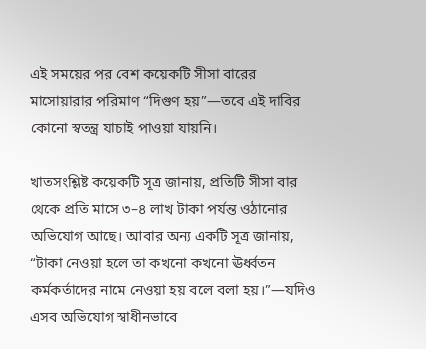এই সময়ের পর বেশ কয়েকটি সীসা বারের মাসোয়ারার পরিমাণ “দিগুণ হয়”—তবে এই দাবির কোনো স্বতন্ত্র যাচাই পাওয়া যায়নি।

খাতসংশ্লিষ্ট কয়েকটি সূত্র জানায়, প্রতিটি সীসা বার থেকে প্রতি মাসে ৩–৪ লাখ টাকা পর্যন্ত ওঠানোর অভিযোগ আছে। আবার অন্য একটি সূত্র জানায়, “টাকা নেওয়া হলে তা কখনো কখনো ঊর্ধ্বতন কর্মকর্তাদের নামে নেওয়া হয় বলে বলা হয়।”—যদিও এসব অভিযোগ স্বাধীনভাবে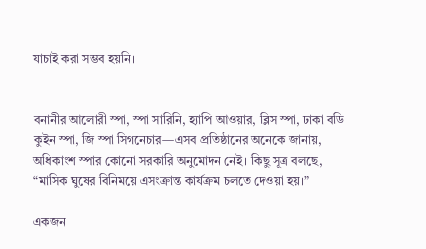যাচাই করা সম্ভব হয়নি।


বনানীর আলোরী স্পা, স্পা সারিনি, হ্যাপি আওয়ার, ব্লিস স্পা, ঢাকা বডি কুইন স্পা, জি স্পা সিগনেচার—এসব প্রতিষ্ঠানের অনেকে জানায়, অধিকাংশ স্পার কোনো সরকারি অনুমোদন নেই। কিছু সূত্র বলছে, “মাসিক ঘুষের বিনিময়ে এসংক্রান্ত কার্যক্রম চলতে দেওয়া হয়।”

একজন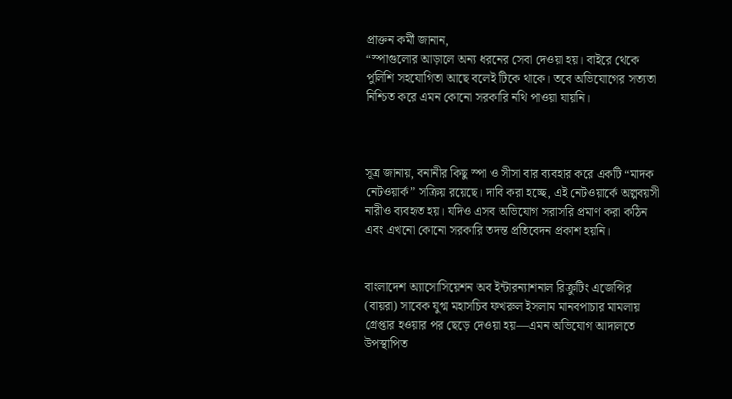প্রাক্তন কর্মী জানান,
“স্পাগুলোর আড়ালে অন্য ধরনের সেবা দেওয়া হয়। বাইরে থেকে পুলিশি সহযোগিতা আছে বলেই টিকে থাকে। তবে অভিযোগের সত্যতা নিশ্চিত করে এমন কোনো সরকারি নথি পাওয়া যায়নি।



সূত্র জানায়, বনানীর কিছু স্পা ও সীসা বার ব্যবহার করে একটি “মাদক নেটওয়ার্ক” সক্রিয় রয়েছে। দাবি করা হচ্ছে, এই নেটওয়ার্কে অল্পবয়সী নারীও ব্যবহৃত হয়। যদিও এসব অভিযোগ সরাসরি প্রমাণ করা কঠিন এবং এখনো কোনো সরকারি তদন্ত প্রতিবেদন প্রকাশ হয়নি।


বাংলাদেশ অ্যাসোসিয়েশন অব ইন্টারন্যাশনাল রিক্রুটিং এজেন্সির (বায়রা) সাবেক যুগ্ম মহাসচিব ফখরুল ইসলাম মানবপাচার মামলায় গ্রেপ্তার হওয়ার পর ছেড়ে দেওয়া হয়—এমন অভিযোগ আদালতে উপস্থাপিত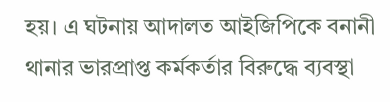হয়। এ ঘটনায় আদালত আইজিপিকে বনানী থানার ভারপ্রাপ্ত কর্মকর্তার বিরুদ্ধে ব্যবস্থা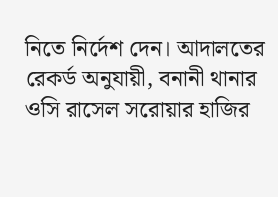নিতে নির্দেশ দেন। আদালতের রেকর্ড অনুযায়ী, বনানী থানার ওসি রাসেল সরোয়ার হাজির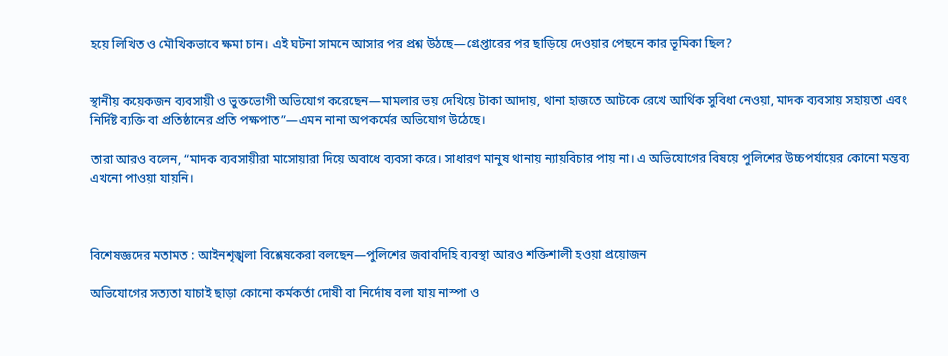হয়ে লিখিত ও মৌখিকভাবে ক্ষমা চান। এই ঘটনা সামনে আসার পর প্রশ্ন উঠছে—গ্রেপ্তারের পর ছাড়িয়ে দেওয়ার পেছনে কার ভূমিকা ছিল?


স্থানীয় কয়েকজন ব্যবসায়ী ও ভুক্তভোগী অভিযোগ করেছেন—মামলার ভয় দেখিয়ে টাকা আদায়, থানা হাজতে আটকে রেখে আর্থিক সুবিধা নেওয়া, মাদক ব্যবসায় সহায়তা এবং নির্দিষ্ট ব্যক্তি বা প্রতিষ্ঠানের প্রতি পক্ষপাত”—এমন নানা অপকর্মের অভিযোগ উঠেছে।

তারা আরও বলেন, “মাদক ব্যবসায়ীরা মাসোয়ারা দিয়ে অবাধে ব্যবসা করে। সাধারণ মানুষ থানায় ন্যায়বিচার পায় না। এ অভিযোগের বিষয়ে পুলিশের উচ্চপর্যায়ের কোনো মন্তব্য এখনো পাওয়া যায়নি।



বিশেষজ্ঞদের মতামত : আইনশৃঙ্খলা বিশ্লেষকেরা বলছেন—পুলিশের জবাবদিহি ব্যবস্থা আরও শক্তিশালী হওয়া প্রয়োজন

অভিযোগের সত্যতা যাচাই ছাড়া কোনো কর্মকর্তা দোষী বা নির্দোষ বলা যায় নাস্পা ও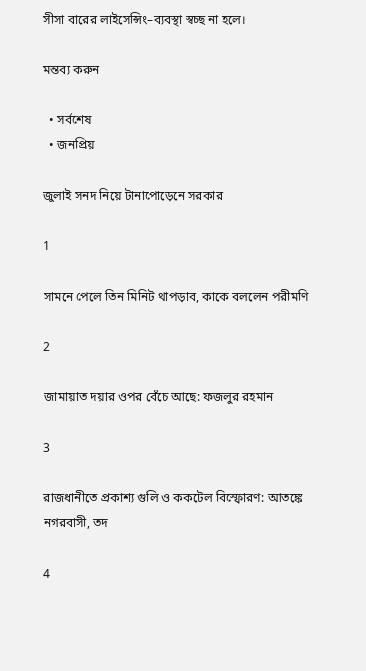সীসা বারের লাইসেন্সিং–ব্যবস্থা স্বচ্ছ না হলে।

মন্তব্য করুন

  • সর্বশেষ
  • জনপ্রিয়

জুলাই সনদ নিয়ে টানাপোড়েনে সরকার

1

সামনে পেলে তিন মিনিট থাপড়াব, কাকে বললেন পরীমণি

2

জামায়াত দয়ার ওপর বেঁচে আছে: ফজলুর রহমান

3

রাজধানীতে প্রকাশ্য গুলি ও ককটেল বিস্ফোরণ: আতঙ্কে নগরবাসী, তদ

4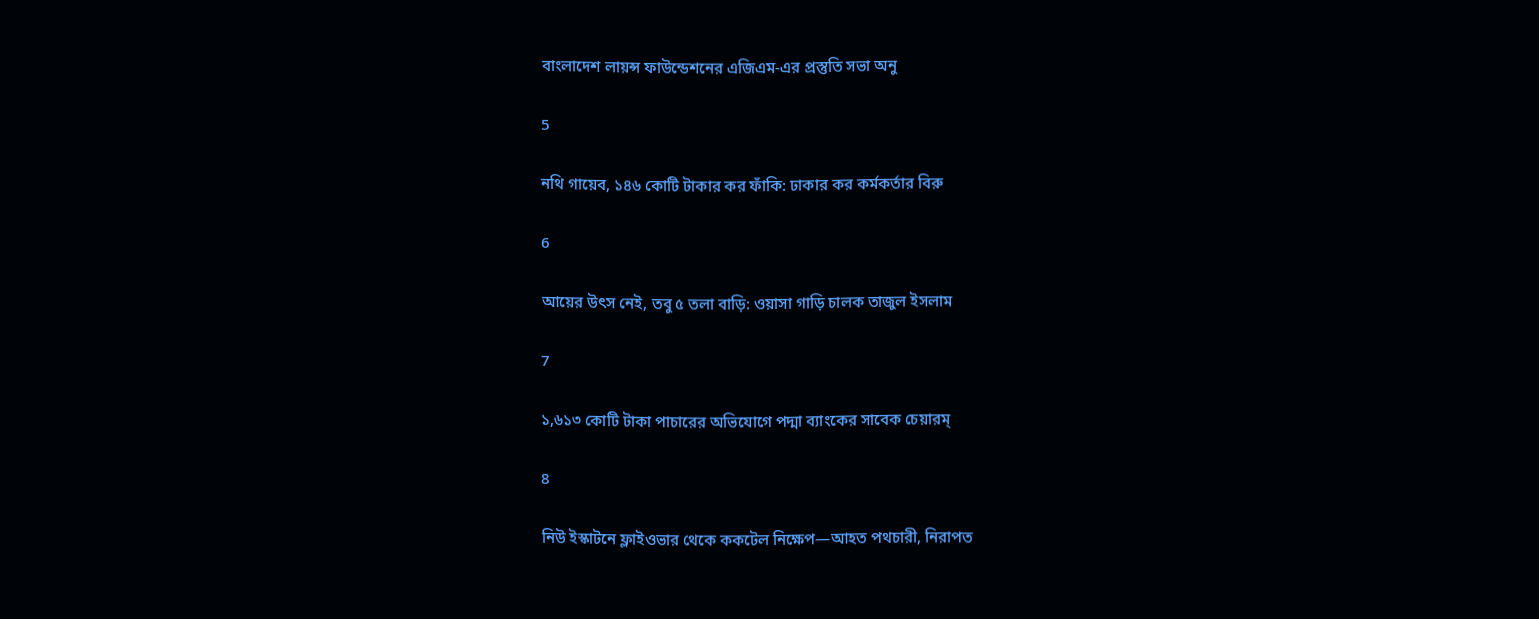বাংলাদেশ লায়ন্স ফাউন্ডেশনের এজিএম-এর প্রস্তুতি সভা অনু

5

নথি গায়েব, ১৪৬ কোটি টাকার কর ফাঁকি: ঢাকার কর কর্মকর্তার বিরু

6

আয়ের উৎস নেই, তবু ৫ তলা বাড়ি: ওয়াসা গাড়ি চালক তাজুল ইসলাম

7

১,৬১৩ কোটি টাকা পাচারের অভিযোগে পদ্মা ব্যাংকের সাবেক চেয়ারম্

8

নিউ ইস্কাটনে ফ্লাইওভার থেকে ককটেল নিক্ষেপ—আহত পথচারী, নিরাপত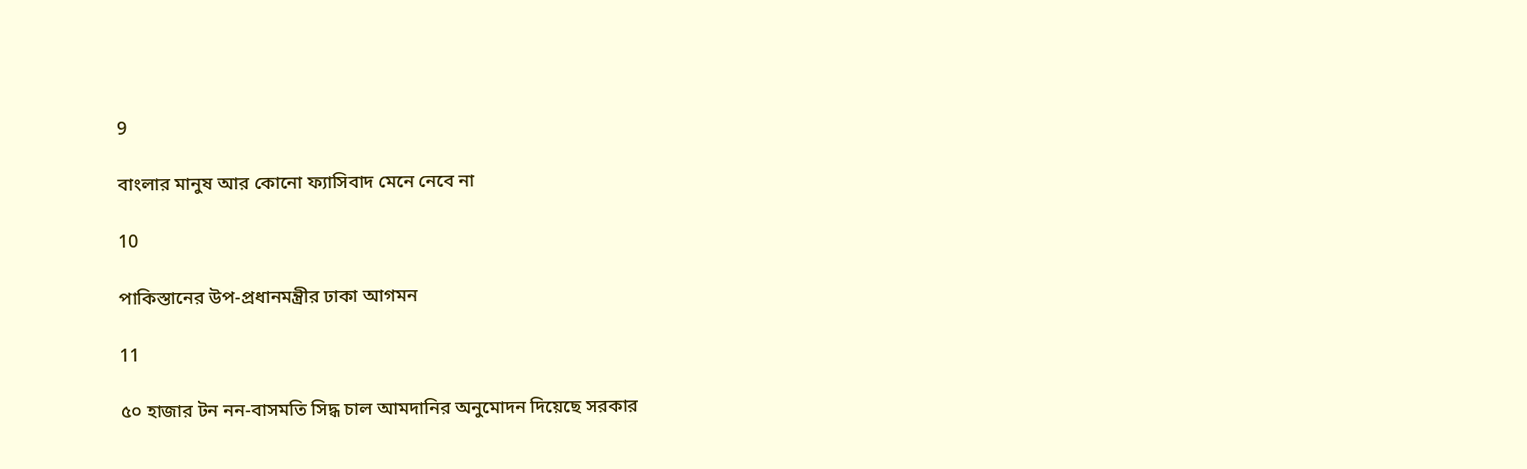9

বাংলার মানুষ আর কোনো ফ্যাসিবাদ মেনে নেবে না

10

পাকিস্তানের উপ-প্রধানমন্ত্রীর ঢাকা আগমন

11

৫০ হাজার টন নন-বাসমতি সিদ্ধ চাল আমদানির অনুমোদন দিয়েছে সরকার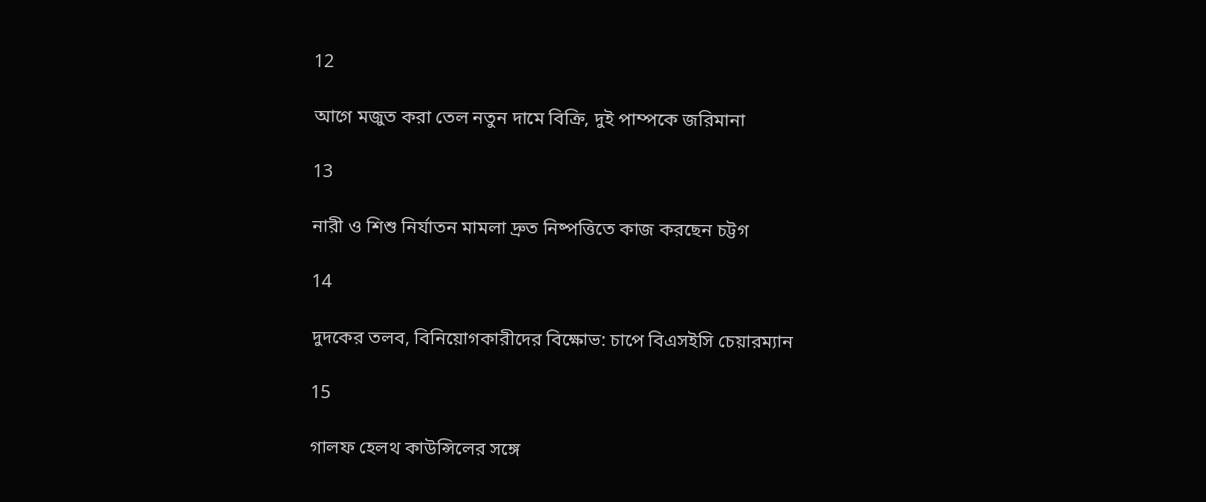12

আগে মজুত করা তেল নতুন দামে বিক্রি, দুই পাম্পকে জরিমানা

13

নারী ও শিশু নির্যাতন মামলা দ্রুত নিষ্পত্তিতে কাজ করছেন চট্টগ

14

দুদকের তলব, বিনিয়োগকারীদের বিক্ষোভ: চাপে বিএসইসি চেয়ারম্যান

15

গালফ হেলথ কাউন্সিলের সঙ্গে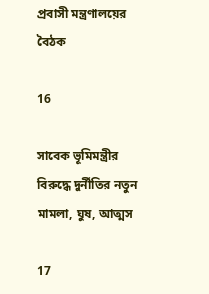প্রবাসী মন্ত্রণালয়ের বৈঠক

16

সাবেক ভূমিমন্ত্রীর বিরুদ্ধে দুর্নীতির নতুন মামলা, ঘুষ, আত্মস

17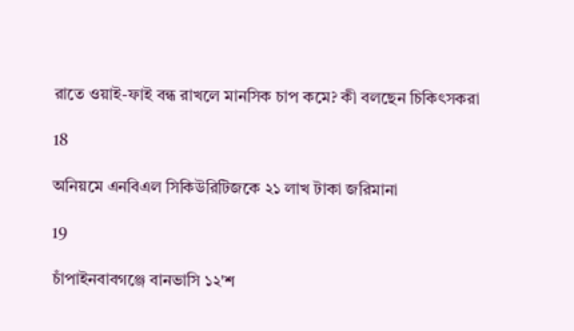রাতে ওয়াই-ফাই বন্ধ রাখলে মানসিক চাপ কমে? কী বলছেন চিকিৎসকরা

18

অনিয়মে এনবিএল সিকিউরিটিজকে ২১ লাখ টাকা জরিমানা

19

চাঁপাইনবাবগঞ্জে বানভাসি ১২'শ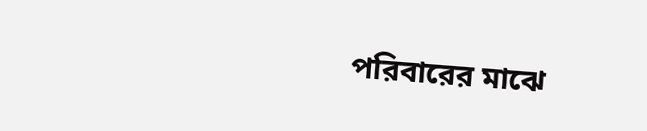পরিবারের মাঝে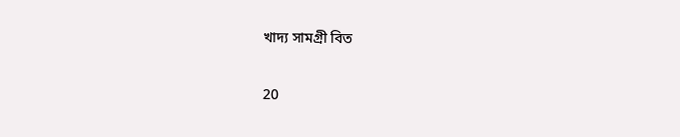খাদ্য সামগ্রী বিত

20